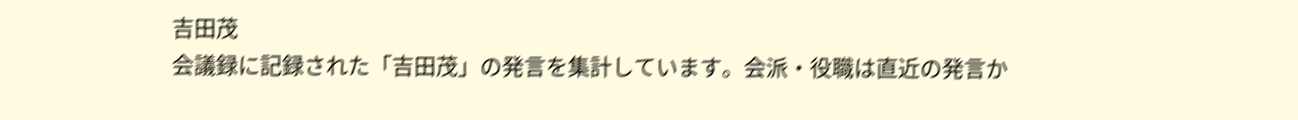吉田茂
会議録に記録された「吉田茂」の発言を集計しています。会派・役職は直近の発言か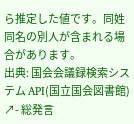ら推定した値です。同姓同名の別人が含まれる場合があります。
出典: 国会会議録検索システム API(国立国会図書館) ↗- 総発言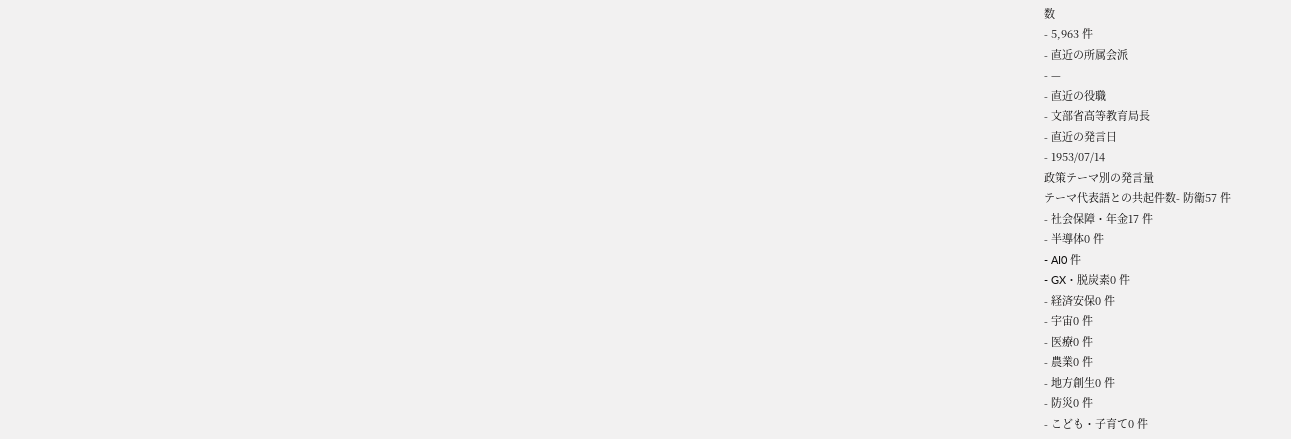数
- 5,963 件
- 直近の所属会派
- —
- 直近の役職
- 文部省高等教育局長
- 直近の発言日
- 1953/07/14
政策テーマ別の発言量
テーマ代表語との共起件数- 防衛57 件
- 社会保障・年金17 件
- 半導体0 件
- AI0 件
- GX・脱炭素0 件
- 経済安保0 件
- 宇宙0 件
- 医療0 件
- 農業0 件
- 地方創生0 件
- 防災0 件
- こども・子育て0 件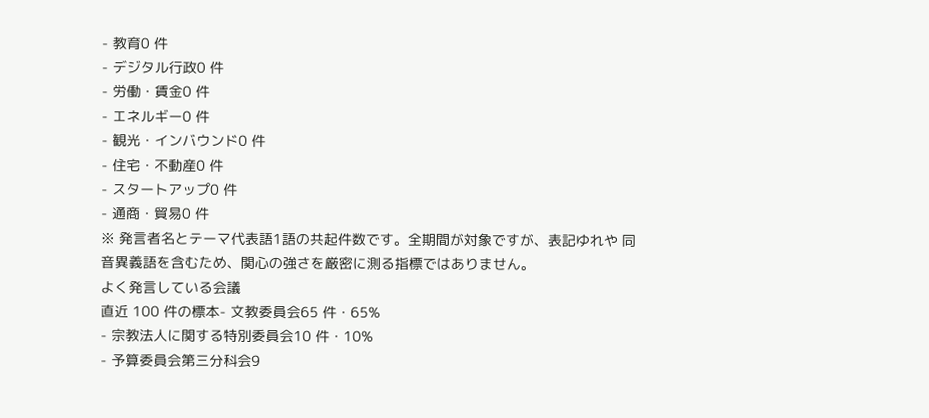- 教育0 件
- デジタル行政0 件
- 労働・賃金0 件
- エネルギー0 件
- 観光・インバウンド0 件
- 住宅・不動産0 件
- スタートアップ0 件
- 通商・貿易0 件
※ 発言者名とテーマ代表語1語の共起件数です。全期間が対象ですが、表記ゆれや 同音異義語を含むため、関心の強さを厳密に測る指標ではありません。
よく発言している会議
直近 100 件の標本- 文教委員会65 件・65%
- 宗教法人に関する特別委員会10 件・10%
- 予算委員会第三分科会9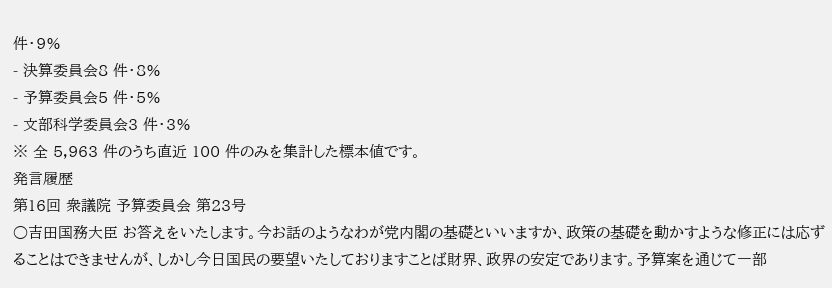件・9%
- 決算委員会8 件・8%
- 予算委員会5 件・5%
- 文部科学委員会3 件・3%
※ 全 5,963 件のうち直近 100 件のみを集計した標本値です。
発言履歴
第16回 衆議院 予算委員会 第23号
○吉田国務大臣 お答えをいたします。今お話のようなわが党内閣の基礎といいますか、政策の基礎を動かすような修正には応ずることはできませんが、しかし今日国民の要望いたしておりますことば財界、政界の安定であります。予算案を通じて一部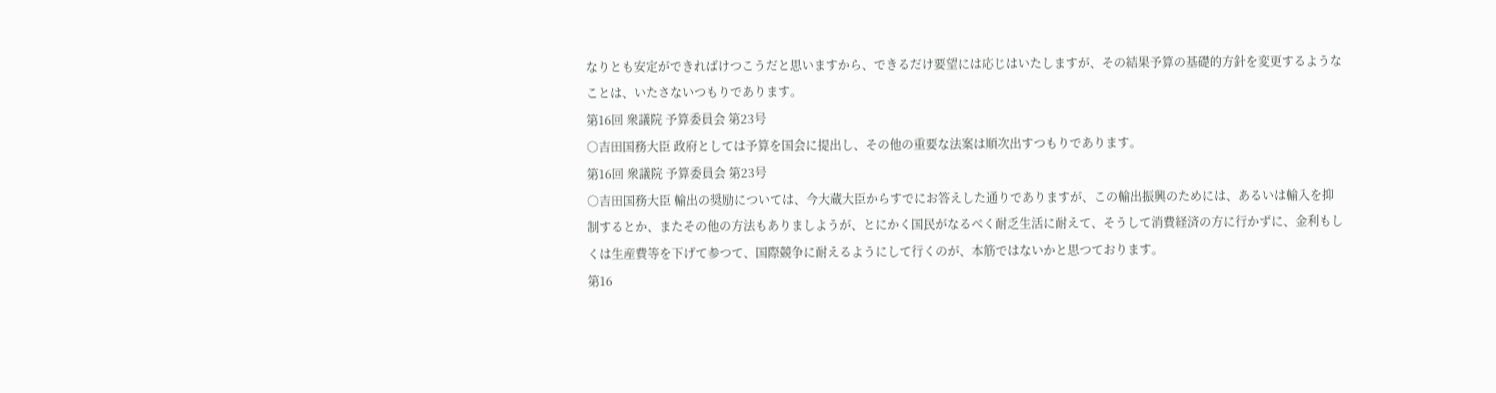なりとも安定ができればけつこうだと思いますから、できるだけ要望には応じはいたしますが、その結果予算の基礎的方針を変更するようなことは、いたさないつもりであります。
第16回 衆議院 予算委員会 第23号
○吉田国務大臣 政府としては予算を国会に提出し、その他の重要な法案は順次出すつもりであります。
第16回 衆議院 予算委員会 第23号
○吉田国務大臣 輸出の奨励については、今大蔵大臣からすでにお答えした通りでありますが、この輸出振興のためには、あるいは輸入を抑制するとか、またその他の方法もありましようが、とにかく国民がなるべく耐乏生活に耐えて、そうして消費経済の方に行かずに、金利もしくは生産費等を下げて参つて、国際競争に耐えるようにして行くのが、本筋ではないかと思つております。
第16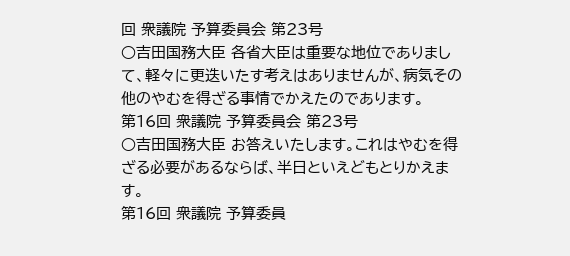回 衆議院 予算委員会 第23号
○吉田国務大臣 各省大臣は重要な地位でありまして、軽々に更迭いたす考えはありませんが、病気その他のやむを得ざる事情でかえたのであります。
第16回 衆議院 予算委員会 第23号
○吉田国務大臣 お答えいたします。これはやむを得ざる必要があるならば、半日といえどもとりかえます。
第16回 衆議院 予算委員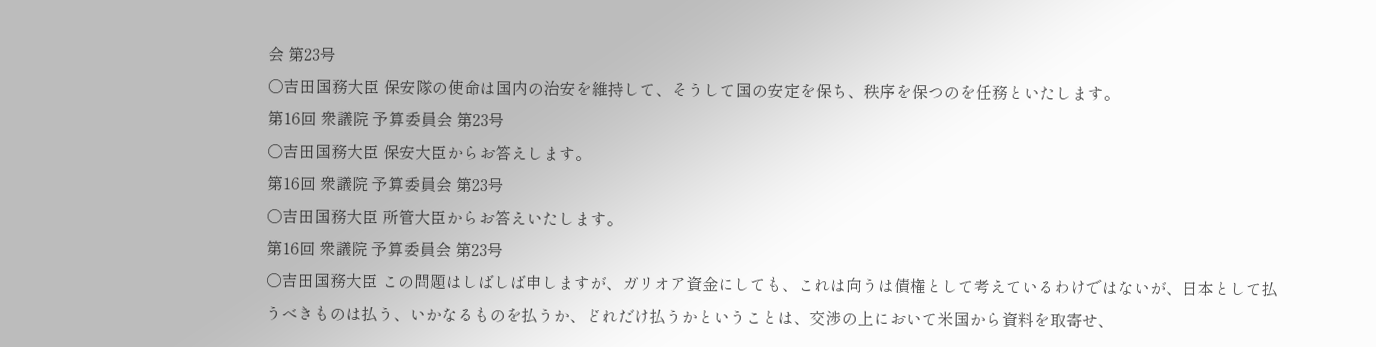会 第23号
○吉田国務大臣 保安隊の使命は国内の治安を維持して、そうして国の安定を保ち、秩序を保つのを任務といたします。
第16回 衆議院 予算委員会 第23号
○吉田国務大臣 保安大臣からお答えします。
第16回 衆議院 予算委員会 第23号
○吉田国務大臣 所管大臣からお答えいたします。
第16回 衆議院 予算委員会 第23号
○吉田国務大臣 この問題はしばしば申しますが、ガリオア資金にしても、これは向うは債権として考えているわけではないが、日本として払うべきものは払う、いかなるものを払うか、どれだけ払うかということは、交渉の上において米国から資料を取寄せ、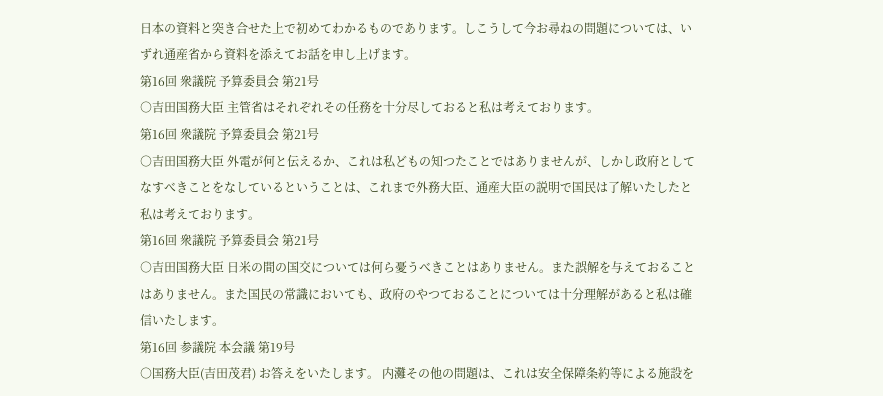日本の資料と突き合せた上で初めてわかるものであります。しこうして今お尋ねの問題については、いずれ通産省から資料を添えてお話を申し上げます。
第16回 衆議院 予算委員会 第21号
○吉田国務大臣 主管省はそれぞれその任務を十分尽しておると私は考えております。
第16回 衆議院 予算委員会 第21号
○吉田国務大臣 外電が何と伝えるか、これは私どもの知つたことではありませんが、しかし政府としてなすべきことをなしているということは、これまで外務大臣、通産大臣の説明で国民は了解いたしたと私は考えております。
第16回 衆議院 予算委員会 第21号
○吉田国務大臣 日米の間の国交については何ら憂うべきことはありません。また誤解を与えておることはありません。また国民の常識においても、政府のやつておることについては十分理解があると私は確信いたします。
第16回 参議院 本会議 第19号
○国務大臣(吉田茂君) お答えをいたします。 内灘その他の問題は、これは安全保障条約等による施設を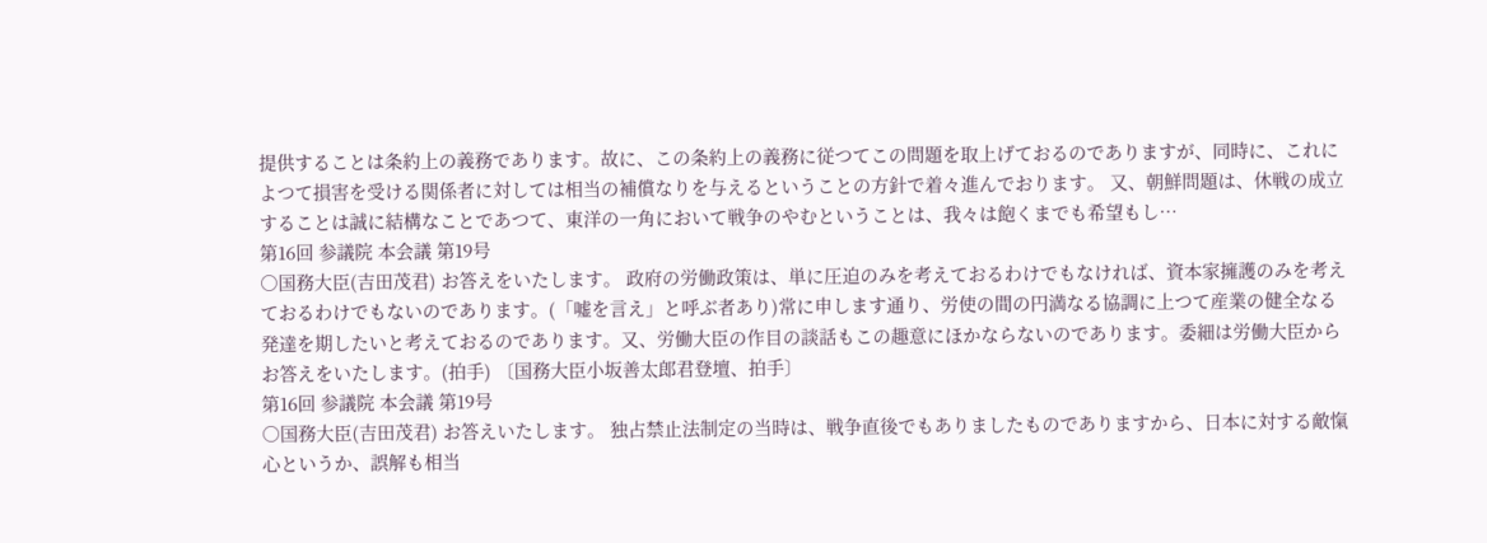提供することは条約上の義務であります。故に、この条約上の義務に従つてこの問題を取上げておるのでありますが、同時に、これによつて損害を受ける関係者に対しては相当の補償なりを与えるということの方針で着々進んでおります。 又、朝鮮問題は、休戦の成立することは誠に結構なことであつて、東洋の一角において戦争のやむということは、我々は飽くまでも希望もし…
第16回 参議院 本会議 第19号
○国務大臣(吉田茂君) お答えをいたします。 政府の労働政策は、単に圧迫のみを考えておるわけでもなければ、資本家擁護のみを考えておるわけでもないのであります。(「嘘を言え」と呼ぶ者あり)常に申します通り、労使の間の円満なる協調に上つて産業の健全なる発達を期したいと考えておるのであります。又、労働大臣の作目の談話もこの趣意にほかならないのであります。委細は労働大臣からお答えをいたします。(拍手) 〔国務大臣小坂善太郎君登壇、拍手〕
第16回 参議院 本会議 第19号
○国務大臣(吉田茂君) お答えいたします。 独占禁止法制定の当時は、戦争直後でもありましたものでありますから、日本に対する敵愾心というか、誤解も相当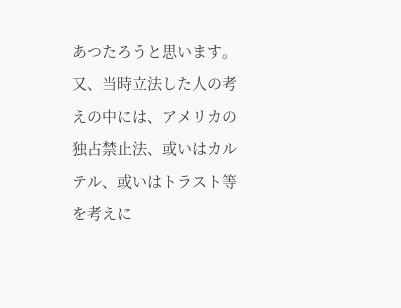あつたろうと思います。又、当時立法した人の考えの中には、アメリカの独占禁止法、或いはカルテル、或いはトラスト等を考えに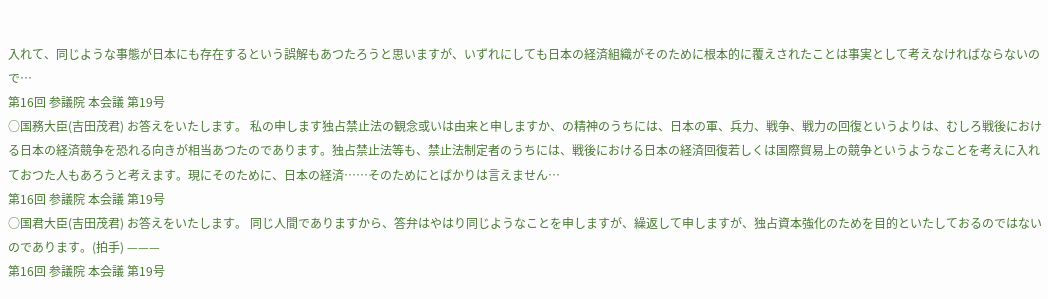入れて、同じような事態が日本にも存在するという誤解もあつたろうと思いますが、いずれにしても日本の経済組織がそのために根本的に覆えされたことは事実として考えなければならないので…
第16回 参議院 本会議 第19号
○国務大臣(吉田茂君) お答えをいたします。 私の申します独占禁止法の観念或いは由来と申しますか、の精神のうちには、日本の軍、兵力、戦争、戦力の回復というよりは、むしろ戦後における日本の経済競争を恐れる向きが相当あつたのであります。独占禁止法等も、禁止法制定者のうちには、戦後における日本の経済回復若しくは国際貿易上の競争というようなことを考えに入れておつた人もあろうと考えます。現にそのために、日本の経済……そのためにとばかりは言えません…
第16回 参議院 本会議 第19号
○国君大臣(吉田茂君) お答えをいたします。 同じ人間でありますから、答弁はやはり同じようなことを申しますが、繰返して申しますが、独占資本強化のためを目的といたしておるのではないのであります。(拍手) ———
第16回 参議院 本会議 第19号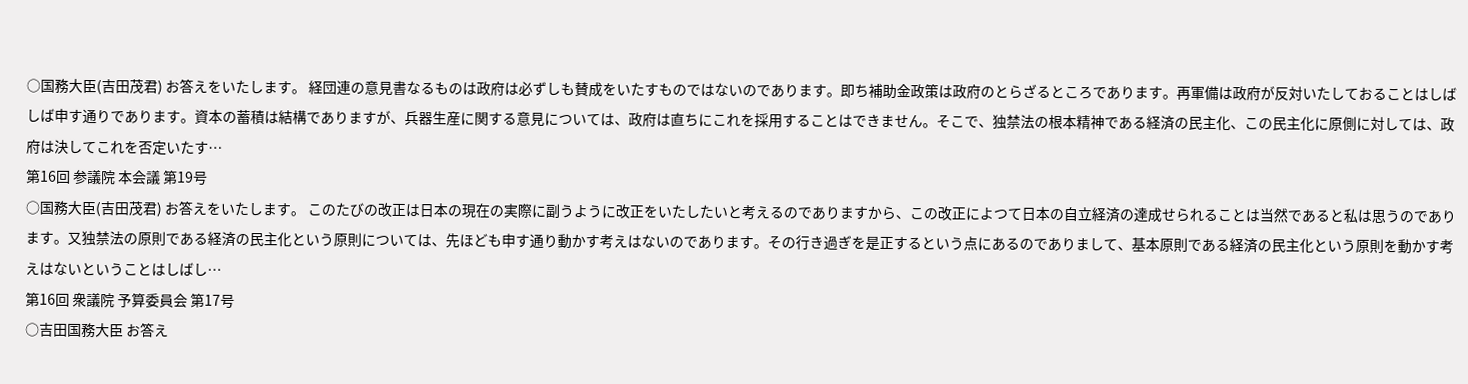○国務大臣(吉田茂君) お答えをいたします。 経団連の意見書なるものは政府は必ずしも賛成をいたすものではないのであります。即ち補助金政策は政府のとらざるところであります。再軍備は政府が反対いたしておることはしばしば申す通りであります。資本の蓄積は結構でありますが、兵器生産に関する意見については、政府は直ちにこれを採用することはできません。そこで、独禁法の根本精神である経済の民主化、この民主化に原側に対しては、政府は決してこれを否定いたす…
第16回 参議院 本会議 第19号
○国務大臣(吉田茂君) お答えをいたします。 このたびの改正は日本の現在の実際に副うように改正をいたしたいと考えるのでありますから、この改正によつて日本の自立経済の達成せられることは当然であると私は思うのであります。又独禁法の原則である経済の民主化という原則については、先ほども申す通り動かす考えはないのであります。その行き過ぎを是正するという点にあるのでありまして、基本原則である経済の民主化という原則を動かす考えはないということはしばし…
第16回 衆議院 予算委員会 第17号
○吉田国務大臣 お答え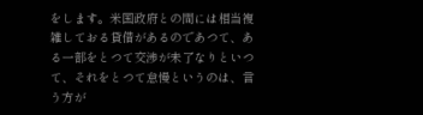をします。米国政府との間には相当複雑しておる貸借があるのであつて、ある一部をとつて交渉が未了なりといつて、それをとつて怠慢というのは、言う方が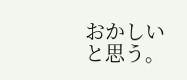おかしいと思う。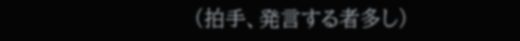(拍手、発言する者多し)